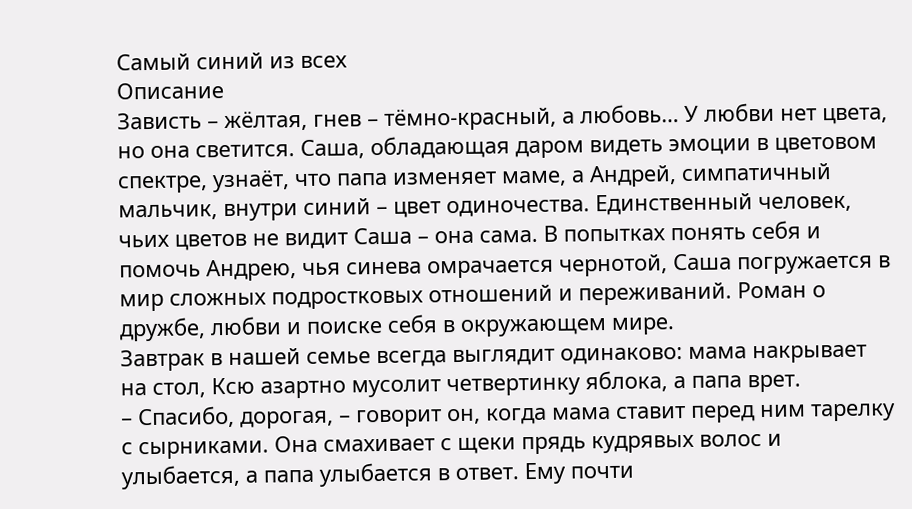Самый синий из всех
Описание
Зависть – жёлтая, гнев – тёмно-красный, а любовь… У любви нет цвета, но она светится. Саша, обладающая даром видеть эмоции в цветовом спектре, узнаёт, что папа изменяет маме, а Андрей, симпатичный мальчик, внутри синий – цвет одиночества. Единственный человек, чьих цветов не видит Саша – она сама. В попытках понять себя и помочь Андрею, чья синева омрачается чернотой, Саша погружается в мир сложных подростковых отношений и переживаний. Роман о дружбе, любви и поиске себя в окружающем мире.
Завтрак в нашей семье всегда выглядит одинаково: мама накрывает на стол, Ксю азартно мусолит четвертинку яблока, а папа врет.
– Спасибо, дорогая, – говорит он, когда мама ставит перед ним тарелку с сырниками. Она смахивает с щеки прядь кудрявых волос и улыбается, а папа улыбается в ответ. Ему почти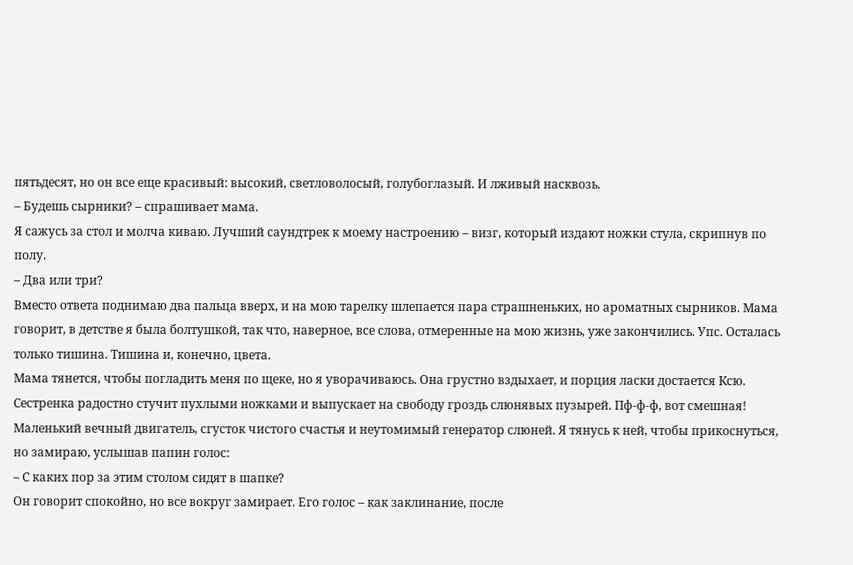пятьдесят, но он все еще красивый: высокий, светловолосый, голубоглазый. И лживый насквозь.
– Будешь сырники? – спрашивает мама.
Я сажусь за стол и молча киваю. Лучший саундтрек к моему настроению – визг, который издают ножки стула, скрипнув по полу.
– Два или три?
Вместо ответа поднимаю два пальца вверх, и на мою тарелку шлепается пара страшненьких, но ароматных сырников. Мама говорит, в детстве я была болтушкой, так что, наверное, все слова, отмеренные на мою жизнь, уже закончились. Упс. Осталась только тишина. Тишина и, конечно, цвета.
Мама тянется, чтобы погладить меня по щеке, но я уворачиваюсь. Она грустно вздыхает, и порция ласки достается Ксю. Сестренка радостно стучит пухлыми ножками и выпускает на свободу гроздь слюнявых пузырей. Пф-ф-ф, вот смешная! Маленький вечный двигатель, сгусток чистого счастья и неутомимый генератор слюней. Я тянусь к ней, чтобы прикоснуться, но замираю, услышав папин голос:
– С каких пор за этим столом сидят в шапке?
Он говорит спокойно, но все вокруг замирает. Его голос – как заклинание, после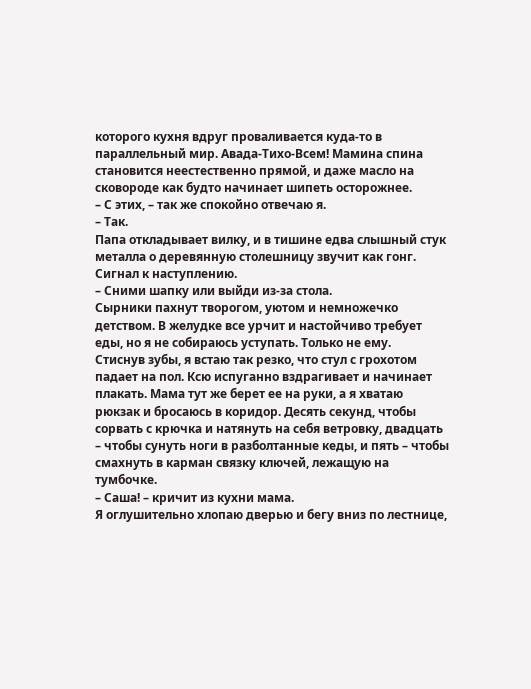которого кухня вдруг проваливается куда-то в параллельный мир. Авада-Тихо-Всем! Мамина спина становится неестественно прямой, и даже масло на сковороде как будто начинает шипеть осторожнее.
– С этих, – так же спокойно отвечаю я.
– Так.
Папа откладывает вилку, и в тишине едва слышный стук металла о деревянную столешницу звучит как гонг. Сигнал к наступлению.
– Сними шапку или выйди из-за стола.
Сырники пахнут творогом, уютом и немножечко детством. В желудке все урчит и настойчиво требует еды, но я не собираюсь уступать. Только не ему.
Стиснув зубы, я встаю так резко, что стул с грохотом падает на пол. Ксю испуганно вздрагивает и начинает плакать. Мама тут же берет ее на руки, а я хватаю рюкзак и бросаюсь в коридор. Десять секунд, чтобы сорвать с крючка и натянуть на себя ветровку, двадцать – чтобы сунуть ноги в разболтанные кеды, и пять – чтобы смахнуть в карман связку ключей, лежащую на тумбочке.
– Саша! – кричит из кухни мама.
Я оглушительно хлопаю дверью и бегу вниз по лестнице,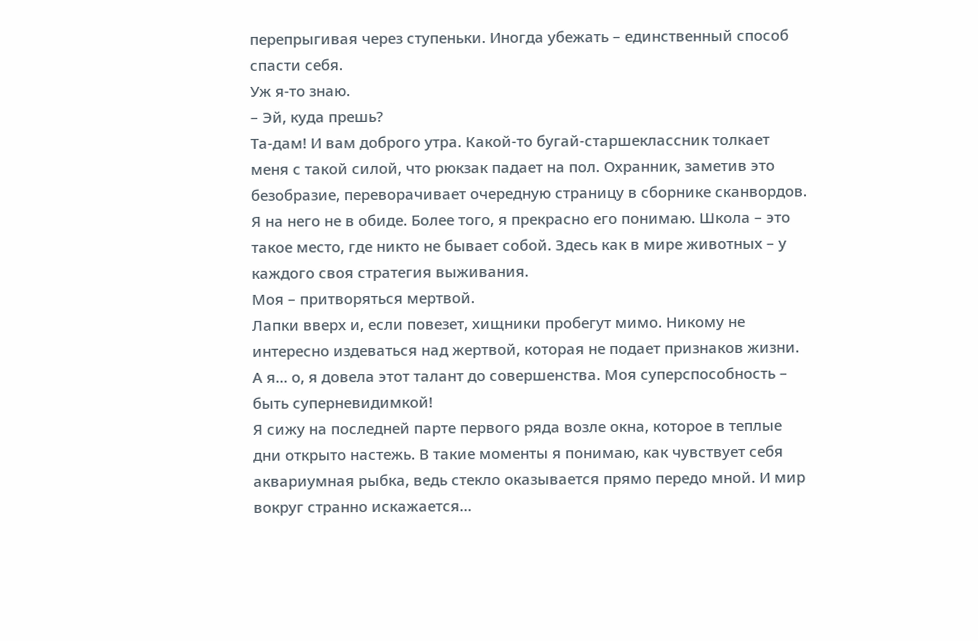перепрыгивая через ступеньки. Иногда убежать – единственный способ спасти себя.
Уж я-то знаю.
– Эй, куда прешь?
Та-дам! И вам доброго утра. Какой-то бугай-старшеклассник толкает меня с такой силой, что рюкзак падает на пол. Охранник, заметив это безобразие, переворачивает очередную страницу в сборнике сканвордов. Я на него не в обиде. Более того, я прекрасно его понимаю. Школа – это такое место, где никто не бывает собой. Здесь как в мире животных – у каждого своя стратегия выживания.
Моя – притворяться мертвой.
Лапки вверх и, если повезет, хищники пробегут мимо. Никому не интересно издеваться над жертвой, которая не подает признаков жизни. А я… о, я довела этот талант до совершенства. Моя суперспособность – быть суперневидимкой!
Я сижу на последней парте первого ряда возле окна, которое в теплые дни открыто настежь. В такие моменты я понимаю, как чувствует себя аквариумная рыбка, ведь стекло оказывается прямо передо мной. И мир вокруг странно искажается…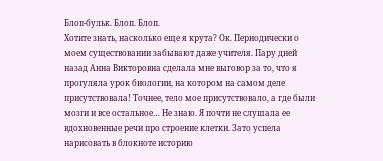Блоп-бульк. Блоп. Блоп.
Хотите знать, насколько еще я крута? Ок. Периодически о моем существовании забывают даже учителя. Пару дней назад Анна Викторовна сделала мне выговор за то, что я прогуляла урок биологии, на котором на самом деле присутствовала! Точнее, тело мое присутствовало, а где были мозги и все остальное… Не знаю. Я почти не слушала ее вдохновенные речи про строение клетки. Зато успела нарисовать в блокноте историю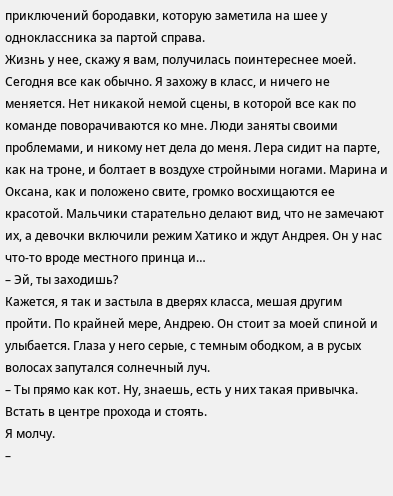приключений бородавки, которую заметила на шее у одноклассника за партой справа.
Жизнь у нее, скажу я вам, получилась поинтереснее моей.
Сегодня все как обычно. Я захожу в класс, и ничего не меняется. Нет никакой немой сцены, в которой все как по команде поворачиваются ко мне. Люди заняты своими проблемами, и никому нет дела до меня. Лера сидит на парте, как на троне, и болтает в воздухе стройными ногами. Марина и Оксана, как и положено свите, громко восхищаются ее красотой. Мальчики старательно делают вид, что не замечают их, а девочки включили режим Хатико и ждут Андрея. Он у нас что-то вроде местного принца и…
– Эй, ты заходишь?
Кажется, я так и застыла в дверях класса, мешая другим пройти. По крайней мере, Андрею. Он стоит за моей спиной и улыбается. Глаза у него серые, с темным ободком, а в русых волосах запутался солнечный луч.
– Ты прямо как кот. Ну, знаешь, есть у них такая привычка. Встать в центре прохода и стоять.
Я молчу.
–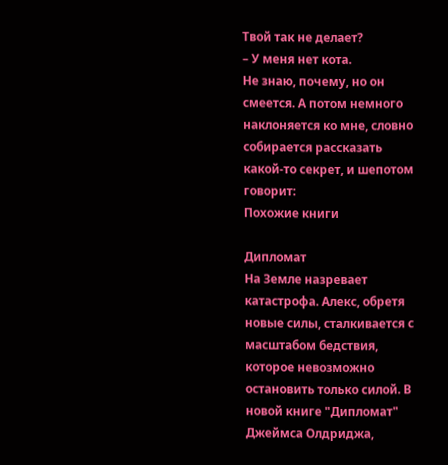Твой так не делает?
– У меня нет кота.
Не знаю, почему, но он смеется. А потом немного наклоняется ко мне, словно собирается рассказать какой-то секрет, и шепотом говорит:
Похожие книги

Дипломат
На Земле назревает катастрофа. Алекс, обретя новые силы, сталкивается с масштабом бедствия, которое невозможно остановить только силой. В новой книге "Дипломат" Джеймса Олдриджа,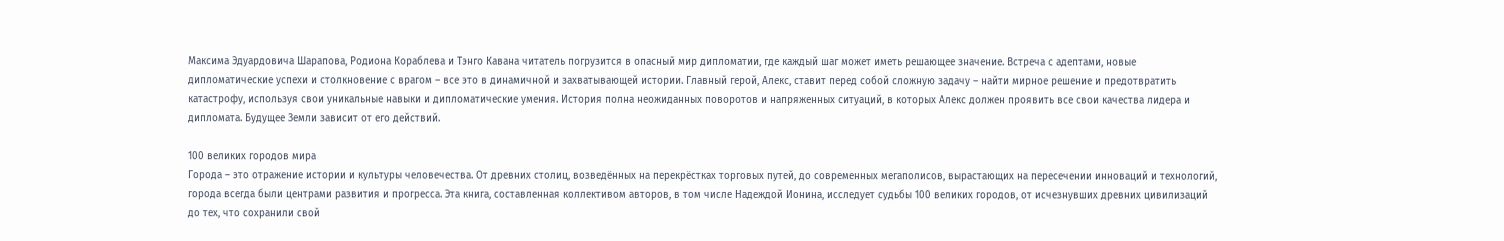Максима Эдуардовича Шарапова, Родиона Кораблева и Тэнго Кавана читатель погрузится в опасный мир дипломатии, где каждый шаг может иметь решающее значение. Встреча с адептами, новые дипломатические успехи и столкновение с врагом – все это в динамичной и захватывающей истории. Главный герой, Алекс, ставит перед собой сложную задачу – найти мирное решение и предотвратить катастрофу, используя свои уникальные навыки и дипломатические умения. История полна неожиданных поворотов и напряженных ситуаций, в которых Алекс должен проявить все свои качества лидера и дипломата. Будущее Земли зависит от его действий.

100 великих городов мира
Города – это отражение истории и культуры человечества. От древних столиц, возведённых на перекрёстках торговых путей, до современных мегаполисов, вырастающих на пересечении инноваций и технологий, города всегда были центрами развития и прогресса. Эта книга, составленная коллективом авторов, в том числе Надеждой Ионина, исследует судьбы 100 великих городов, от исчезнувших древних цивилизаций до тех, что сохранили свой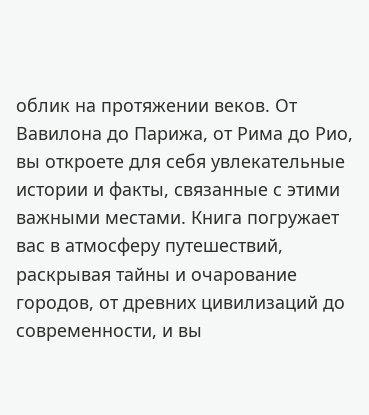облик на протяжении веков. От Вавилона до Парижа, от Рима до Рио, вы откроете для себя увлекательные истории и факты, связанные с этими важными местами. Книга погружает вас в атмосферу путешествий, раскрывая тайны и очарование городов, от древних цивилизаций до современности, и вы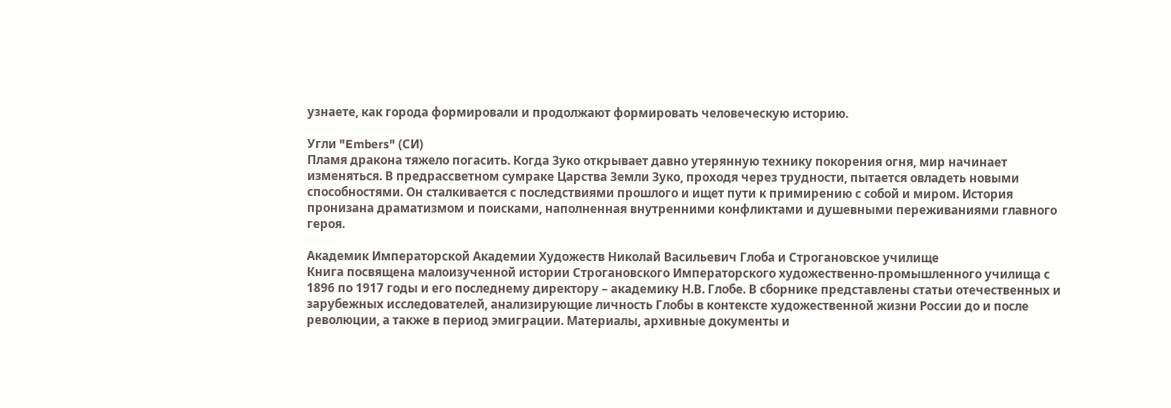узнаете, как города формировали и продолжают формировать человеческую историю.

Угли "Embers" (СИ)
Пламя дракона тяжело погасить. Когда Зуко открывает давно утерянную технику покорения огня, мир начинает изменяться. В предрассветном сумраке Царства Земли Зуко, проходя через трудности, пытается овладеть новыми способностями. Он сталкивается с последствиями прошлого и ищет пути к примирению с собой и миром. История пронизана драматизмом и поисками, наполненная внутренними конфликтами и душевными переживаниями главного героя.

Академик Императорской Академии Художеств Николай Васильевич Глоба и Строгановское училище
Книга посвящена малоизученной истории Строгановского Императорского художественно-промышленного училища с 1896 по 1917 годы и его последнему директору – академику Н.В. Глобе. В сборнике представлены статьи отечественных и зарубежных исследователей, анализирующие личность Глобы в контексте художественной жизни России до и после революции, а также в период эмиграции. Материалы, архивные документы и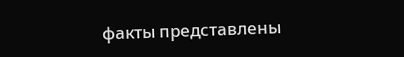факты представлены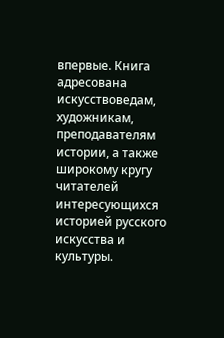впервые. Книга адресована искусствоведам, художникам, преподавателям истории, а также широкому кругу читателей интересующихся историей русского искусства и культуры.